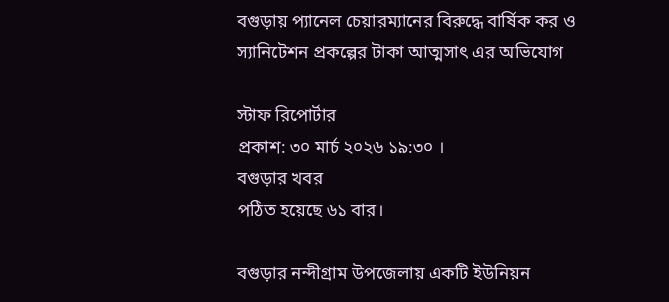বগুড়ায় প্যানেল চেয়ারম্যানের বিরুদ্ধে বার্ষিক কর ও স্যানিটেশন প্রকল্পের টাকা আত্মসাৎ এর অভিযোগ

স্টাফ রিপোর্টার
প্রকাশ: ৩০ মার্চ ২০২৬ ১৯:৩০ ।
বগুড়ার খবর
পঠিত হয়েছে ৬১ বার।

বগুড়ার নন্দীগ্রাম উপজেলায় একটি ইউনিয়ন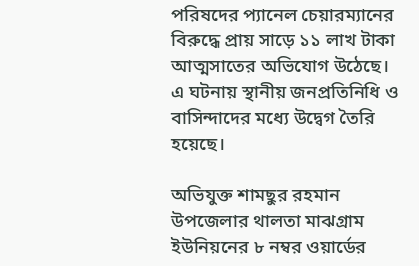পরিষদের প্যানেল চেয়ারম্যানের বিরুদ্ধে প্রায় সাড়ে ১১ লাখ টাকা আত্মসাতের অভিযোগ উঠেছে। এ ঘটনায় স্থানীয় জনপ্রতিনিধি ও বাসিন্দাদের মধ্যে উদ্বেগ তৈরি হয়েছে।

অভিযুক্ত শামছুর রহমান উপজেলার থালতা মাঝগ্রাম ইউনিয়নের ৮ নম্বর ওয়ার্ডের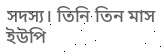সদস্য। তিনি তিন মাস ইউপি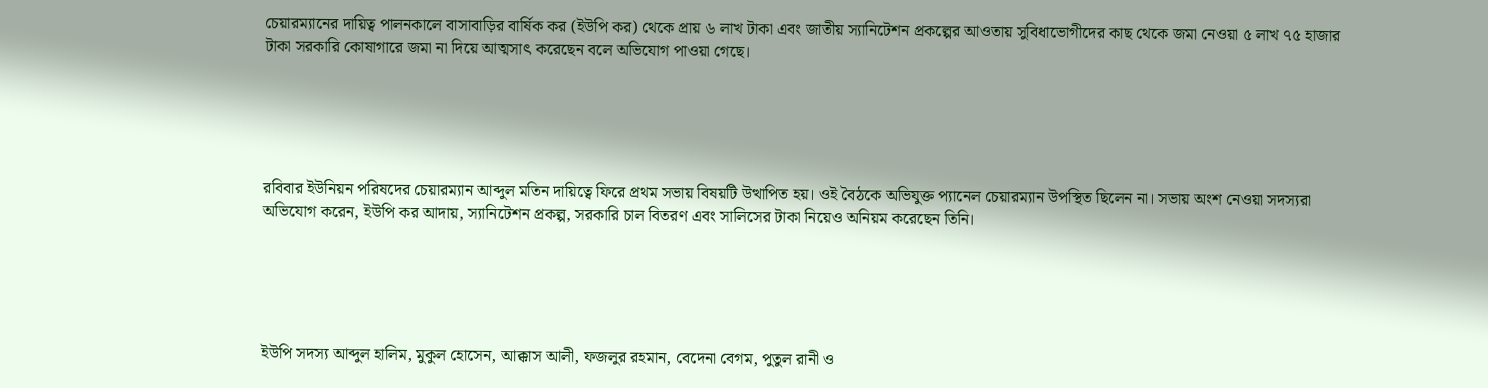চেয়ারম্যানের দায়িত্ব পালনকালে বাসাবাড়ির বার্ষিক কর (ইউপি কর) থেকে প্রায় ৬ লাখ টাকা এবং জাতীয় স্যানিটেশন প্রকল্পের আওতায় সুবিধাভোগীদের কাছ থেকে জমা নেওয়া ৫ লাখ ৭৫ হাজার টাকা সরকারি কোষাগারে জমা না দিয়ে আত্মসাৎ করেছেন বলে অভিযোগ পাওয়া গেছে।





রবিবার ইউনিয়ন পরিষদের চেয়ারম্যান আব্দুল মতিন দায়িত্বে ফিরে প্রথম সভায় বিষয়টি উত্থাপিত হয়। ওই বৈঠকে অভিযুক্ত প্যানেল চেয়ারম্যান উপস্থিত ছিলেন না। সভায় অংশ নেওয়া সদস্যরা অভিযোগ করেন, ইউপি কর আদায়, স্যানিটেশন প্রকল্প, সরকারি চাল বিতরণ এবং সালিসের টাকা নিয়েও অনিয়ম করেছেন তিনি।





ইউপি সদস্য আব্দুল হালিম, মুকুল হোসেন, আক্কাস আলী, ফজলুর রহমান, বেদেনা বেগম, পুতুল রানী ও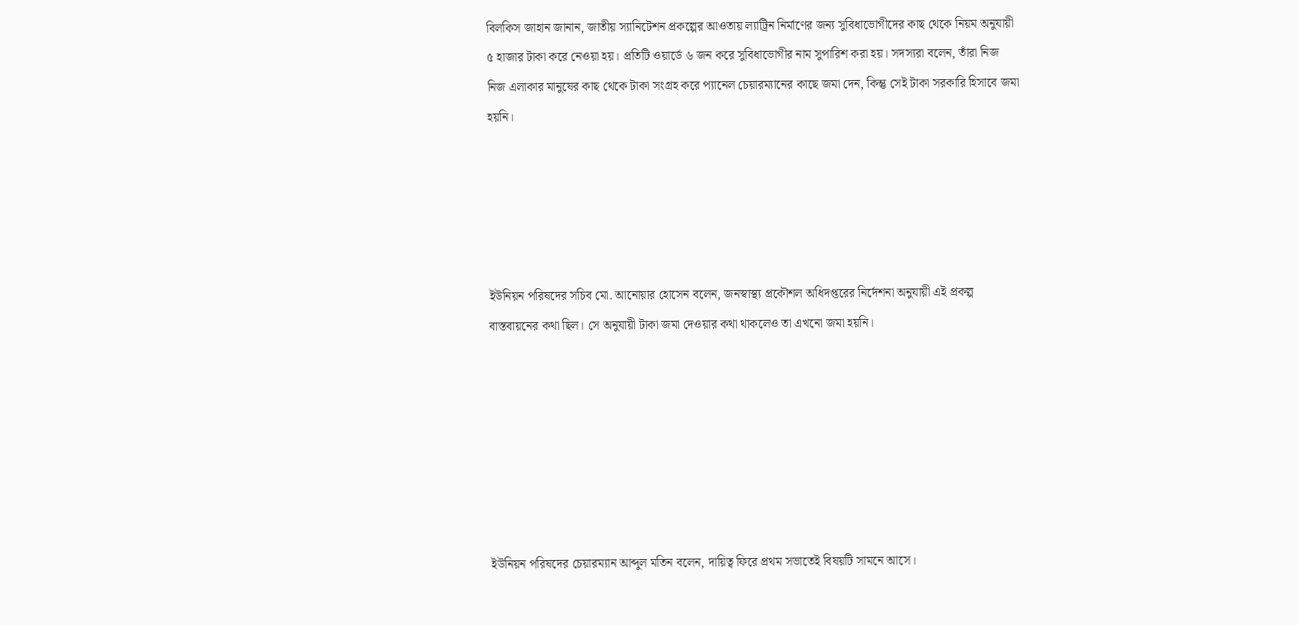বিলকিস জাহান জানান, জাতীয় স্যানিটেশন প্রকল্পের আওতায় ল্যাট্রিন নির্মাণের জন্য সুবিধাভোগীদের কাছ থেকে নিয়ম অনুযায়ী ৫ হাজার টাকা করে নেওয়া হয়। প্রতিটি ওয়ার্ডে ৬ জন করে সুবিধাভোগীর নাম সুপারিশ করা হয়। সদস্যরা বলেন, তাঁরা নিজ নিজ এলাকার মানুষের কাছ থেকে টাকা সংগ্রহ করে প্যানেল চেয়ারম্যানের কাছে জমা দেন, কিন্তু সেই টাকা সরকারি হিসাবে জমা হয়নি।





ইউনিয়ন পরিষদের সচিব মো. আনোয়ার হোসেন বলেন, জনস্বাস্থ্য প্রকৌশল অধিদপ্তরের নির্দেশনা অনুযায়ী এই প্রকল্প বাস্তবায়নের কথা ছিল। সে অনুযায়ী টাকা জমা দেওয়ার কথা থাকলেও তা এখনো জমা হয়নি।







ইউনিয়ন পরিষদের চেয়ারম্যান আব্দুল মতিন বলেন, দায়িত্ব ফিরে প্রথম সভাতেই বিষয়টি সামনে আসে।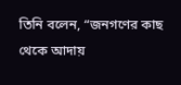তিনি বলেন, “জনগণের কাছ থেকে আদায়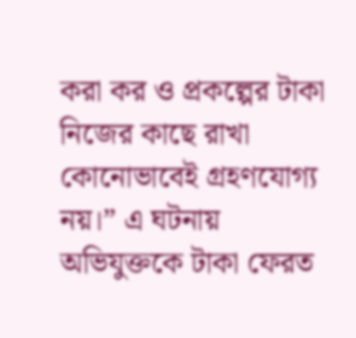করা কর ও প্রকল্পের টাকা নিজের কাছে রাখা কোনোভাবেই গ্রহণযোগ্য নয়।” এ ঘটনায় অভিযুক্তকে টাকা ফেরত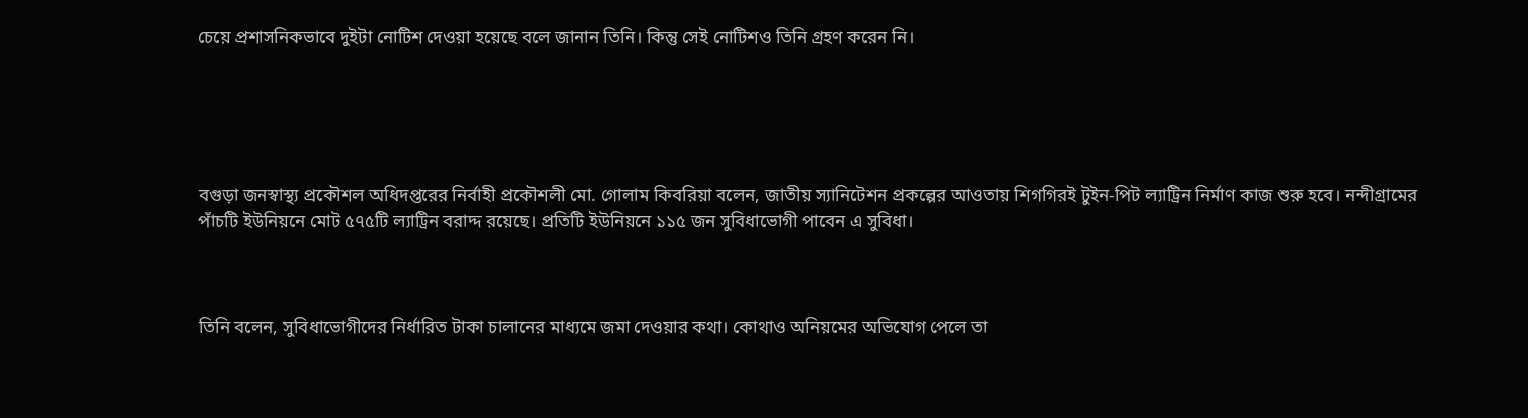চেয়ে প্রশাসনিকভাবে দুইটা নোটিশ দেওয়া হয়েছে বলে জানান তিনি। কিন্তু সেই নোটিশও তিনি গ্রহণ করেন নি।





বগুড়া জনস্বাস্থ্য প্রকৌশল অধিদপ্তরের নির্বাহী প্রকৌশলী মো. গোলাম কিবরিয়া বলেন, জাতীয় স্যানিটেশন প্রকল্পের আওতায় শিগগিরই টুইন-পিট ল্যাট্রিন নির্মাণ কাজ শুরু হবে। নন্দীগ্রামের পাঁচটি ইউনিয়নে মোট ৫৭৫টি ল্যাট্রিন বরাদ্দ রয়েছে। প্রতিটি ইউনিয়নে ১১৫ জন সুবিধাভোগী পাবেন এ সুবিধা।



তিনি বলেন, সুবিধাভোগীদের নির্ধারিত টাকা চালানের মাধ্যমে জমা দেওয়ার কথা। কোথাও অনিয়মের অভিযোগ পেলে তা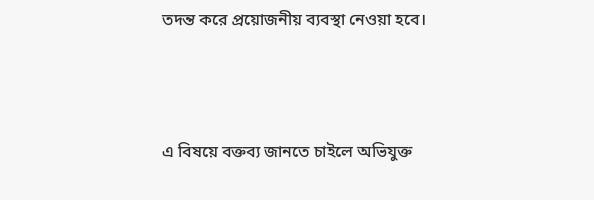তদন্ত করে প্রয়োজনীয় ব্যবস্থা নেওয়া হবে।



এ বিষয়ে বক্তব্য জানতে চাইলে অভিযুক্ত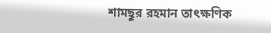শামছুর রহমান তাৎক্ষণিক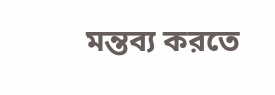মন্তব্য করতে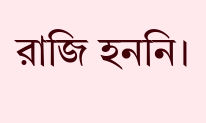রাজি হননি।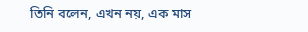তিনি বলেন, এখন নয়, এক মাস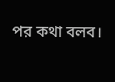পর কথা বলব।